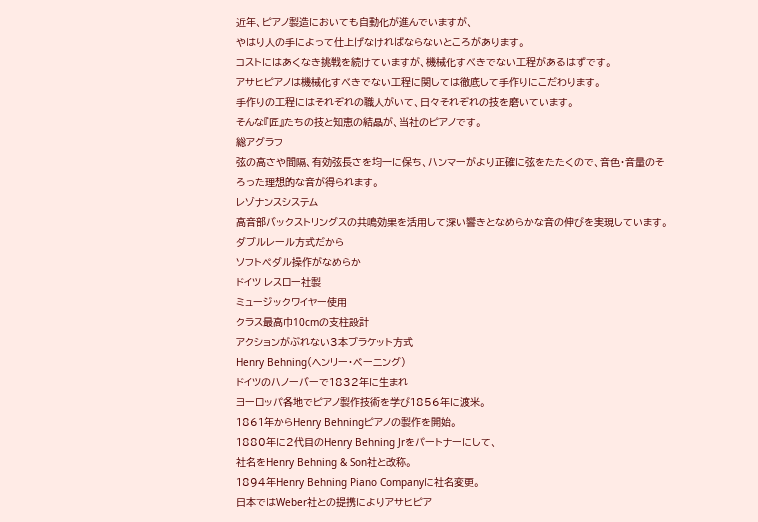近年、ピアノ製造においても自動化が進んでいますが、
やはり人の手によって仕上げなければならないところがあります。
コストにはあくなき挑戦を続けていますが、機械化すべきでない工程があるはずです。
アサヒピアノは機械化すべきでない工程に関しては徹底して手作りにこだわります。
手作りの工程にはそれぞれの職人がいて、日々それぞれの技を磨いています。
そんな『匠』たちの技と知恵の結晶が、当社のピアノです。
総アグラフ
弦の高さや間隔、有効弦長さを均一に保ち、ハンマーがより正確に弦をたたくので、音色・音量のそろった理想的な音が得られます。
レゾナンスシステム
高音部バックストリングスの共鳴効果を活用して深い響きとなめらかな音の伸びを実現しています。
ダブルレール方式だから
ソフトペダル操作がなめらか
ドイツ レスロー社製
ミュージックワイヤー使用
クラス最高巾10cmの支柱設計
アクションがぶれない3本ブラケット方式
Henry Behning(ヘンリー・ベーニング)
ドイツのハノーバーで1832年に生まれ
ヨーロッパ各地でピアノ製作技術を学び1856年に渡米。
1861年からHenry Behningピアノの製作を開始。
1880年に2代目のHenry Behning Jrをパートナーにして、
社名をHenry Behning & Son社と改称。
1894年Henry Behning Piano Companyに社名変更。
日本ではWeber社との提携によりアサヒピア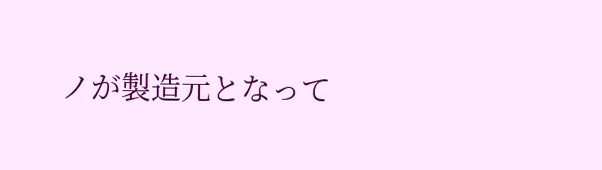ノが製造元となって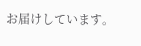お届けしています。